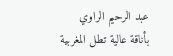عبد الرحيم الراوي
بأناقة عالية تطل المغربية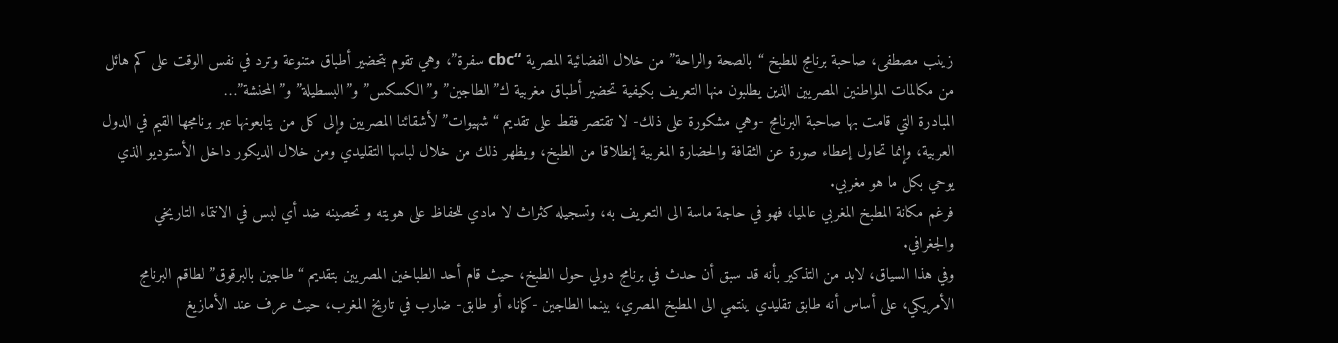زينب مصطفى، صاحبة برنامج للطبخ “بالصحة والراحة” من خلال الفضائية المصرية “cbc سفرة”، وهي تقوم بتحضير أطباق متنوعة وترد في نفس الوقت على كم هائل من مكالمات المواطنين المصريين الذين يطلبون منها التعريف بكيفية تحضير أطباق مغربية ك”الطاجين” و”الكسكس” و”البسطيلة” و”المحنشة”…
المبادرة التي قامت بها صاحبة البرنامج -وهي مشكورة على ذلك- لا تقتصر فقط على تقديم “شهيوات” لأشقائنا المصريين وإلى كل من يتابعونها عبر برنامجها القيم في الدول العربية، وإنما تحاول إعطاء صورة عن الثقافة والحضارة المغربية إنطلاقا من الطبخ، ويظهر ذلك من خلال لباسها التقليدي ومن خلال الديكور داخل الأستوديو الذي يوحي بكل ما هو مغربي.
فرغم مكانة المطبخ المغربي عالميا، فهو في حاجة ماسة الى التعريف به، وتسجيله كثراث لا مادي للحفاظ على هويته و تحصينه ضد أي لبس في الانتماء التاريخي والجغرافي.
وفي هذا السياق، لابد من التذكير بأنه قد سبق أن حدث في برنامج دولي حول الطبخ، حيث قام أحد الطباخين المصريين بتقديم “طاجين بالبرقوق” لطاقم البرنامج الأمريكي، على أساس أنه طابق تقليدي ينتمي الى المطبخ المصري، بينما الطاجين -كإناء أو طابق- ضارب في تاريخ المغرب، حيث عرف عند الأمازيغ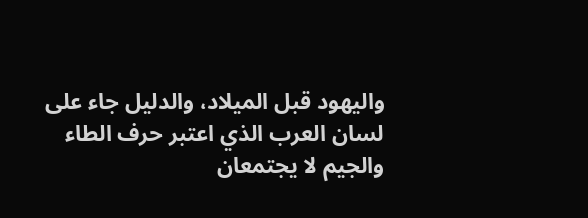واليهود قبل الميلاد، والدليل جاء على لسان العرب الذي اعتبر حرف الطاء والجيم لا يجتمعان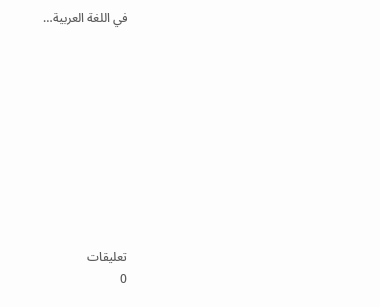في اللغة العربية…










تعليقات
0